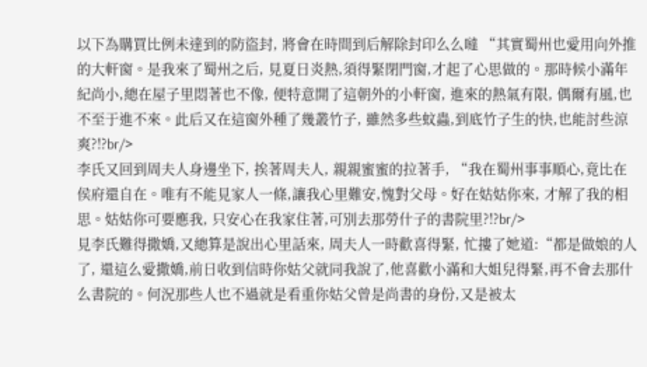以下為購買比例未達到的防盜封, 將會在時間到后解除封印么么噠 “其實蜀州也愛用向外推的大軒窗。是我來了蜀州之后, 見夏日炎熱,須得緊閉門窗,才起了心思做的。那時候小滿年紀尚小,總在屋子里悶著也不像, 便特意開了這朝外的小軒窗, 進來的熱氣有限, 偶爾有風,也不至于進不來。此后又在這窗外種了幾叢竹子, 雖然多些蚊蟲,到底竹子生的快,也能討些涼爽?!?br/>
李氏又回到周夫人身邊坐下, 挨著周夫人, 親親蜜蜜的拉著手, “我在蜀州事事順心,竟比在侯府還自在。唯有不能見家人一條,讓我心里難安,愧對父母。好在姑姑你來, 才解了我的相思。姑姑你可要應我, 只安心在我家住著,可別去那勞什子的書院里?!?br/>
見李氏難得撒嬌,又總算是說出心里話來, 周夫人一時歡喜得緊, 忙摟了她道:“都是做娘的人了, 還這么愛撒嬌,前日收到信時你姑父就同我說了,他喜歡小滿和大姐兒得緊,再不會去那什么書院的。何況那些人也不過就是看重你姑父曾是尚書的身份,又是被太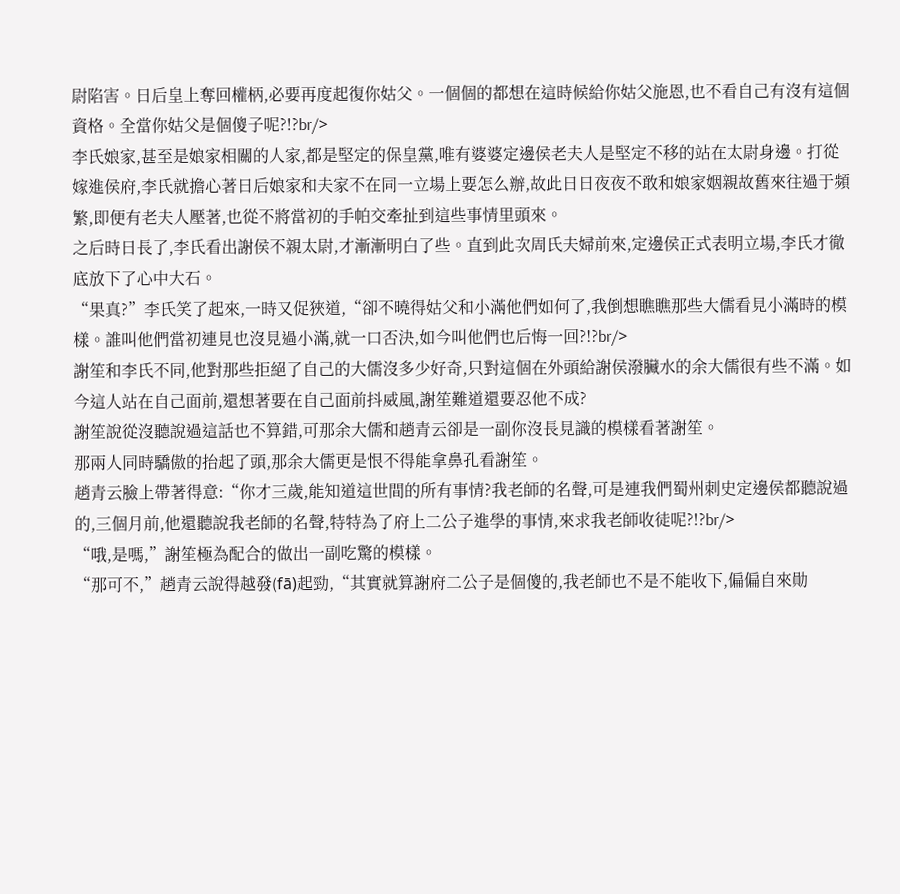尉陷害。日后皇上奪回權柄,必要再度起復你姑父。一個個的都想在這時候給你姑父施恩,也不看自己有沒有這個資格。全當你姑父是個傻子呢?!?br/>
李氏娘家,甚至是娘家相關的人家,都是堅定的保皇黨,唯有婆婆定邊侯老夫人是堅定不移的站在太尉身邊。打從嫁進侯府,李氏就擔心著日后娘家和夫家不在同一立場上要怎么辦,故此日日夜夜不敢和娘家姻親故舊來往過于頻繁,即便有老夫人壓著,也從不將當初的手帕交牽扯到這些事情里頭來。
之后時日長了,李氏看出謝侯不親太尉,才漸漸明白了些。直到此次周氏夫婦前來,定邊侯正式表明立場,李氏才徹底放下了心中大石。
“果真?”李氏笑了起來,一時又促狹道,“卻不曉得姑父和小滿他們如何了,我倒想瞧瞧那些大儒看見小滿時的模樣。誰叫他們當初連見也沒見過小滿,就一口否決,如今叫他們也后悔一回?!?br/>
謝笙和李氏不同,他對那些拒絕了自己的大儒沒多少好奇,只對這個在外頭給謝侯潑臟水的余大儒很有些不滿。如今這人站在自己面前,還想著要在自己面前抖威風,謝笙難道還要忍他不成?
謝笙說從沒聽說過這話也不算錯,可那余大儒和趙青云卻是一副你沒長見識的模樣看著謝笙。
那兩人同時驕傲的抬起了頭,那余大儒更是恨不得能拿鼻孔看謝笙。
趙青云臉上帶著得意:“你才三歲,能知道這世間的所有事情?我老師的名聲,可是連我們蜀州刺史定邊侯都聽說過的,三個月前,他還聽說我老師的名聲,特特為了府上二公子進學的事情,來求我老師收徒呢?!?br/>
“哦,是嗎,”謝笙極為配合的做出一副吃驚的模樣。
“那可不,”趙青云說得越發(fā)起勁,“其實就算謝府二公子是個傻的,我老師也不是不能收下,偏偏自來勛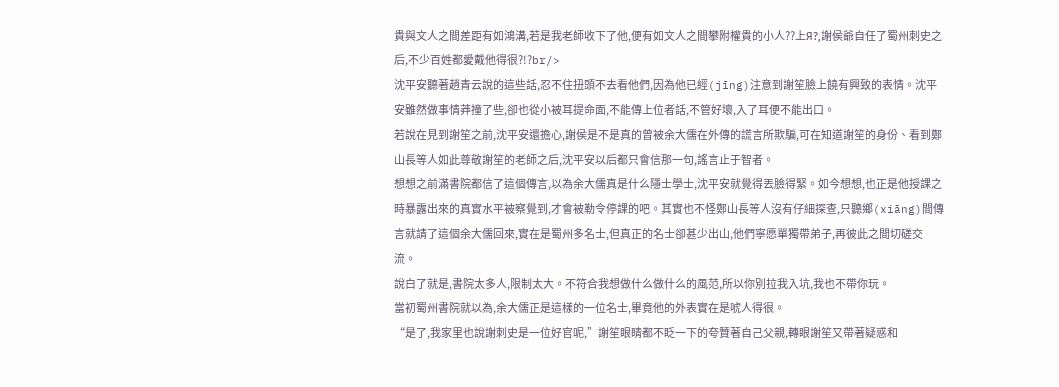貴與文人之間差距有如鴻溝,若是我老師收下了他,便有如文人之間攀附權貴的小人??上Я?,謝侯爺自任了蜀州刺史之后,不少百姓都愛戴他得很?!?br/>
沈平安聽著趙青云說的這些話,忍不住扭頭不去看他們,因為他已經(jīng)注意到謝笙臉上饒有興致的表情。沈平安雖然做事情莽撞了些,卻也從小被耳提命面,不能傳上位者話,不管好壞,入了耳便不能出口。
若說在見到謝笙之前,沈平安還擔心,謝侯是不是真的曾被余大儒在外傳的謊言所欺騙,可在知道謝笙的身份、看到鄭山長等人如此尊敬謝笙的老師之后,沈平安以后都只會信那一句,謠言止于智者。
想想之前滿書院都信了這個傳言,以為余大儒真是什么隱士學士,沈平安就覺得丟臉得緊。如今想想,也正是他授課之時暴露出來的真實水平被察覺到,才會被勒令停課的吧。其實也不怪鄭山長等人沒有仔細探查,只聽鄉(xiāng)間傳言就請了這個余大儒回來,實在是蜀州多名士,但真正的名士卻甚少出山,他們寧愿單獨帶弟子,再彼此之間切磋交流。
說白了就是,書院太多人,限制太大。不符合我想做什么做什么的風范,所以你別拉我入坑,我也不帶你玩。
當初蜀州書院就以為,余大儒正是這樣的一位名士,畢竟他的外表實在是唬人得很。
“是了,我家里也說謝刺史是一位好官呢,”謝笙眼睛都不眨一下的夸贊著自己父親,轉眼謝笙又帶著疑惑和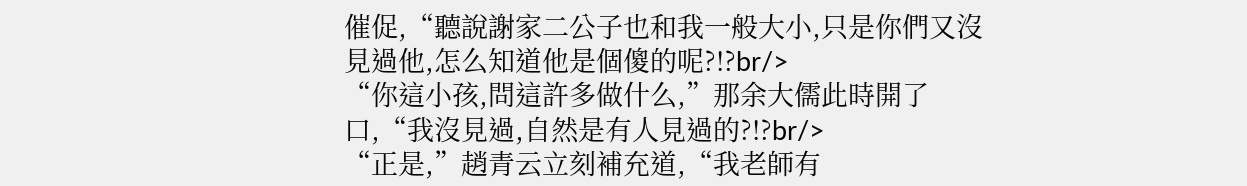催促,“聽說謝家二公子也和我一般大小,只是你們又沒見過他,怎么知道他是個傻的呢?!?br/>
“你這小孩,問這許多做什么,”那余大儒此時開了口,“我沒見過,自然是有人見過的?!?br/>
“正是,”趙青云立刻補充道,“我老師有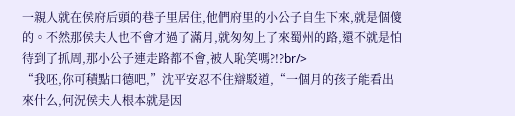一親人就在侯府后頭的巷子里居住,他們府里的小公子自生下來,就是個傻的。不然那侯夫人也不會才過了滿月,就匆匆上了來蜀州的路,還不就是怕待到了抓周,那小公子連走路都不會,被人恥笑嗎?!?br/>
“我呸,你可積點口德吧,”沈平安忍不住辯駁道,“一個月的孩子能看出來什么,何況侯夫人根本就是因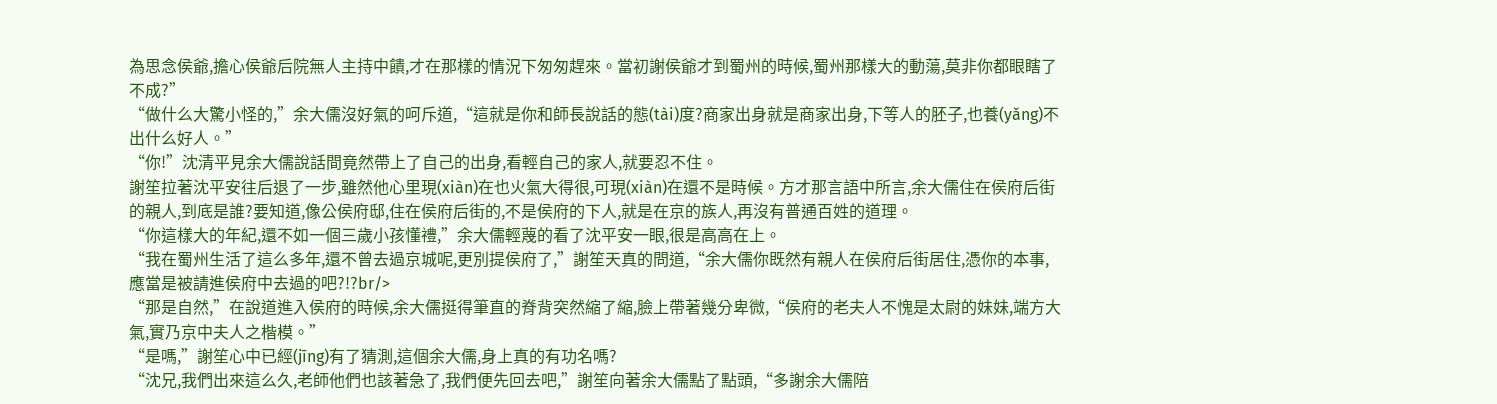為思念侯爺,擔心侯爺后院無人主持中饋,才在那樣的情況下匆匆趕來。當初謝侯爺才到蜀州的時候,蜀州那樣大的動蕩,莫非你都眼瞎了不成?”
“做什么大驚小怪的,”余大儒沒好氣的呵斥道,“這就是你和師長說話的態(tài)度?商家出身就是商家出身,下等人的胚子,也養(yǎng)不出什么好人。”
“你!”沈清平見余大儒說話間竟然帶上了自己的出身,看輕自己的家人,就要忍不住。
謝笙拉著沈平安往后退了一步,雖然他心里現(xiàn)在也火氣大得很,可現(xiàn)在還不是時候。方才那言語中所言,余大儒住在侯府后街的親人,到底是誰?要知道,像公侯府邸,住在侯府后街的,不是侯府的下人,就是在京的族人,再沒有普通百姓的道理。
“你這樣大的年紀,還不如一個三歲小孩懂禮,”余大儒輕蔑的看了沈平安一眼,很是高高在上。
“我在蜀州生活了這么多年,還不曾去過京城呢,更別提侯府了,”謝笙天真的問道,“余大儒你既然有親人在侯府后街居住,憑你的本事,應當是被請進侯府中去過的吧?!?br/>
“那是自然,”在說道進入侯府的時候,余大儒挺得筆直的脊背突然縮了縮,臉上帶著幾分卑微,“侯府的老夫人不愧是太尉的妹妹,端方大氣,實乃京中夫人之楷模。”
“是嗎,”謝笙心中已經(jīng)有了猜測,這個余大儒,身上真的有功名嗎?
“沈兄,我們出來這么久,老師他們也該著急了,我們便先回去吧,”謝笙向著余大儒點了點頭,“多謝余大儒陪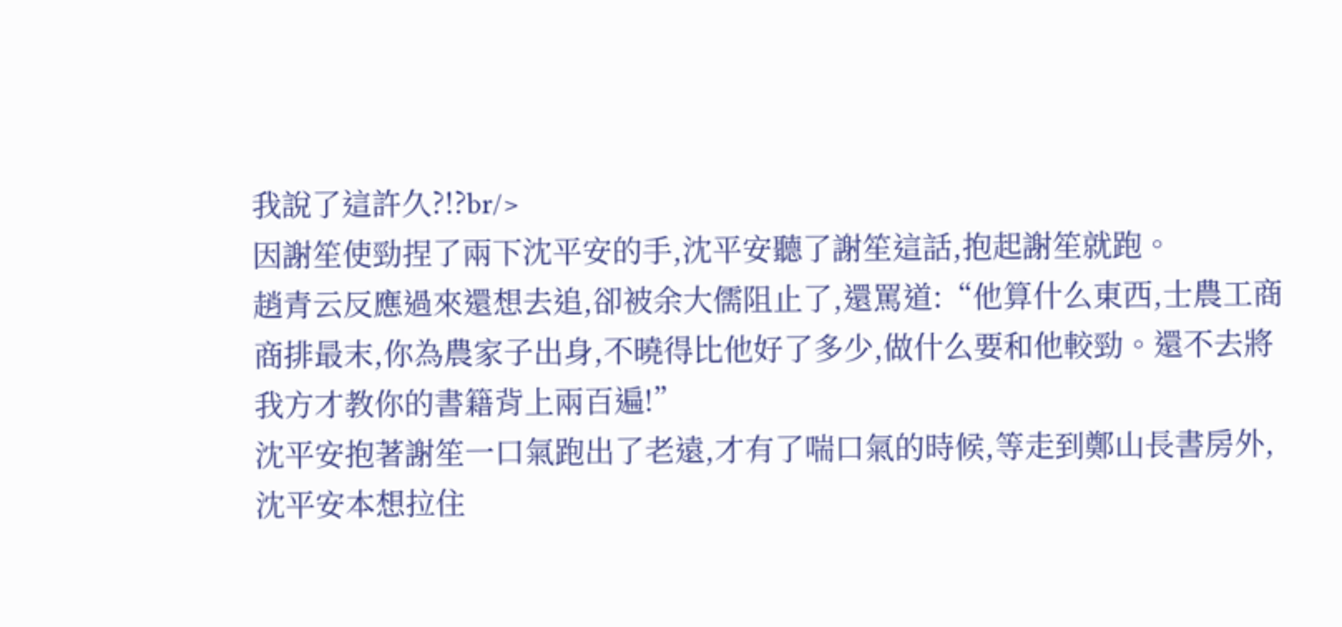我說了這許久?!?br/>
因謝笙使勁捏了兩下沈平安的手,沈平安聽了謝笙這話,抱起謝笙就跑。
趙青云反應過來還想去追,卻被余大儒阻止了,還罵道:“他算什么東西,士農工商商排最末,你為農家子出身,不曉得比他好了多少,做什么要和他較勁。還不去將我方才教你的書籍背上兩百遍!”
沈平安抱著謝笙一口氣跑出了老遠,才有了喘口氣的時候,等走到鄭山長書房外,沈平安本想拉住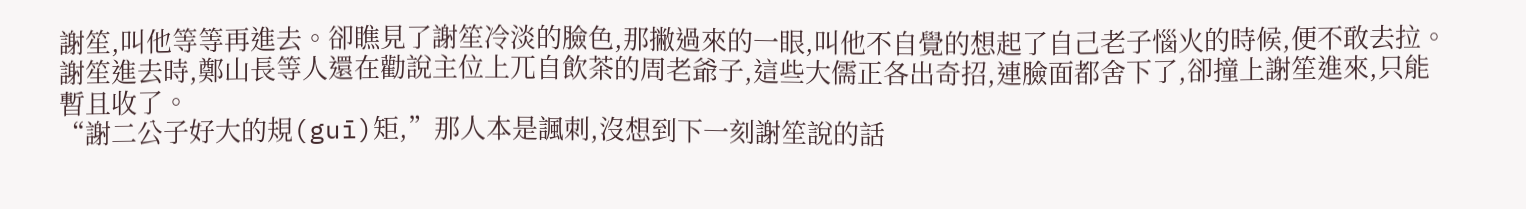謝笙,叫他等等再進去。卻瞧見了謝笙冷淡的臉色,那撇過來的一眼,叫他不自覺的想起了自己老子惱火的時候,便不敢去拉。
謝笙進去時,鄭山長等人還在勸說主位上兀自飲茶的周老爺子,這些大儒正各出奇招,連臉面都舍下了,卻撞上謝笙進來,只能暫且收了。
“謝二公子好大的規(guī)矩,”那人本是諷刺,沒想到下一刻謝笙說的話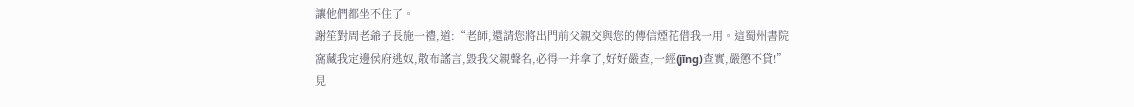讓他們都坐不住了。
謝笙對周老爺子長施一禮,道:“老師,還請您將出門前父親交與您的傳信煙花借我一用。這蜀州書院窩藏我定邊侯府逃奴,散布謠言,毀我父親聲名,必得一并拿了,好好嚴查,一經(jīng)查實,嚴懲不貸!”
見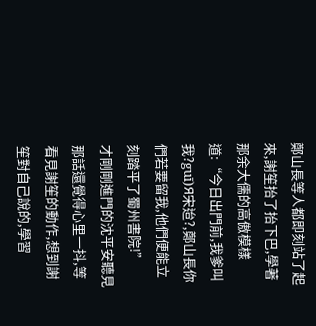鄭山長等人都即刻站了起來,謝笙抬了抬下巴,學著那余大儒的高傲模樣道:“今日出門前,我爹叫我?guī)Я宋迨?,鄭山長你們若要留我,他們便能立刻踏平了蜀州書院!”
才剛剛進門的沈平安聽見那話還覺得心里一抖,等看見謝笙的動作,想到謝笙對自己說的,學習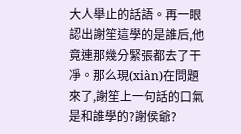大人舉止的話語。再一眼認出謝笙這學的是誰后,他竟連那幾分緊張都去了干凈。那么現(xiàn)在問題來了,謝笙上一句話的口氣是和誰學的?謝侯爺?